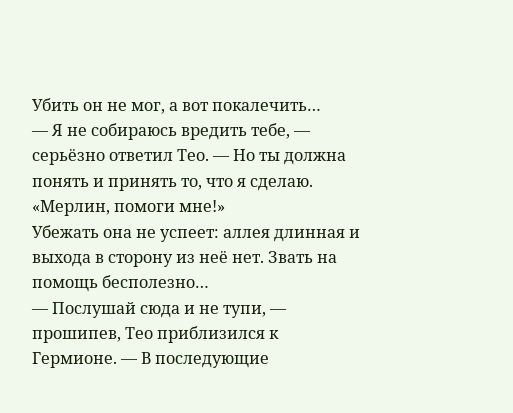Убить он не мог, а вот покалечить…
— Я не собираюсь вредить тебе, — серьёзно ответил Тео. — Но ты должна понять и принять то, что я сделаю.
«Мерлин, помоги мне!»
Убежать она не успеет: аллея длинная и выхода в сторону из неё нет. Звать на помощь бесполезно…
— Послушай сюда и не тупи, — прошипев, Тео приблизился к Гермионе. — В последующие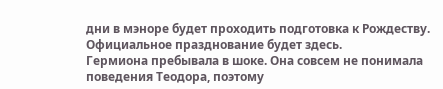дни в мэноре будет проходить подготовка к Рождеству. Официальное празднование будет здесь.
Гермиона пребывала в шоке. Она совсем не понимала поведения Теодора, поэтому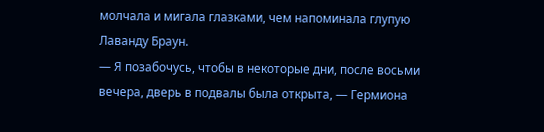молчала и мигала глазками, чем напоминала глупую Лаванду Браун.
— Я позабочусь, чтобы в некоторые дни, после восьми вечера, дверь в подвалы была открыта, — Гермиона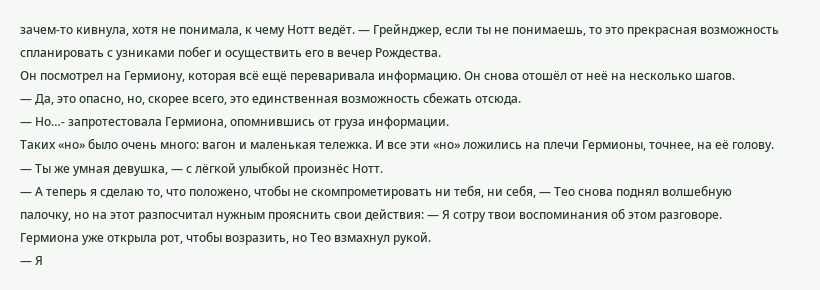зачем-то кивнула, хотя не понимала, к чему Нотт ведёт. — Грейнджер, если ты не понимаешь, то это прекрасная возможность спланировать с узниками побег и осуществить его в вечер Рождества.
Он посмотрел на Гермиону, которая всё ещё переваривала информацию. Он снова отошёл от неё на несколько шагов.
— Да, это опасно, но, скорее всего, это единственная возможность сбежать отсюда.
— Но…- запротестовала Гермиона, опомнившись от груза информации.
Таких «но» было очень много: вагон и маленькая тележка. И все эти «но» ложились на плечи Гермионы, точнее, на её голову.
— Ты же умная девушка, — с лёгкой улыбкой произнёс Нотт.
— А теперь я сделаю то, что положено, чтобы не скомпрометировать ни тебя, ни себя, — Тео снова поднял волшебную палочку, но на этот разпосчитал нужным прояснить свои действия: — Я сотру твои воспоминания об этом разговоре.
Гермиона уже открыла рот, чтобы возразить, но Тео взмахнул рукой.
— Я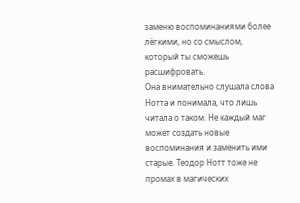заменю воспоминаниями более лёгкими, но со смыслом, который ты сможешь расшифровать.
Она внимательно слушала слова Нотта и понимала, что лишь читала о таком. Не каждый маг может создать новые воспоминания и заменить ими старые. Теодор Нотт тоже не промах в магических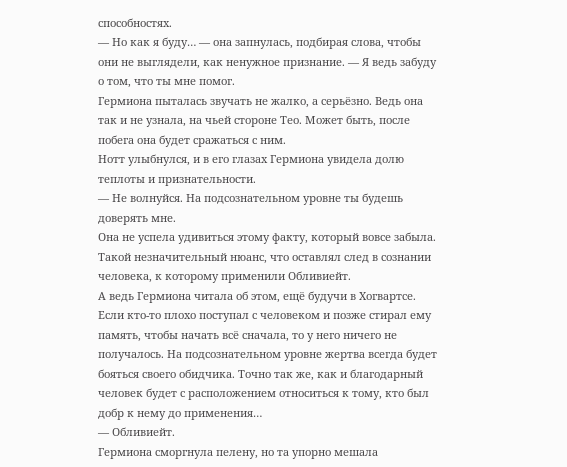способностях.
— Но как я буду… — она запнулась, подбирая слова, чтобы они не выглядели, как ненужное признание. — Я ведь забуду о том, что ты мне помог.
Гермиона пыталась звучать не жалко, а серьёзно. Ведь она так и не узнала, на чьей стороне Тео. Может быть, после побега она будет сражаться с ним.
Нотт улыбнулся, и в его глазах Гермиона увидела долю теплоты и признательности.
— Не волнуйся. На подсознательном уровне ты будешь доверять мне.
Она не успела удивиться этому факту, который вовсе забыла.
Такой незначительный нюанс, что оставлял след в сознании человека, к которому применили Обливиейт.
А ведь Гермиона читала об этом, ещё будучи в Хогвартсе.
Если кто-то плохо поступал с человеком и позже стирал ему память, чтобы начать всё сначала, то у него ничего не получалось. На подсознательном уровне жертва всегда будет бояться своего обидчика. Точно так же, как и благодарный человек будет с расположением относиться к тому, кто был добр к нему до применения…
— Обливиейт.
Гермиона сморгнула пелену, но та упорно мешала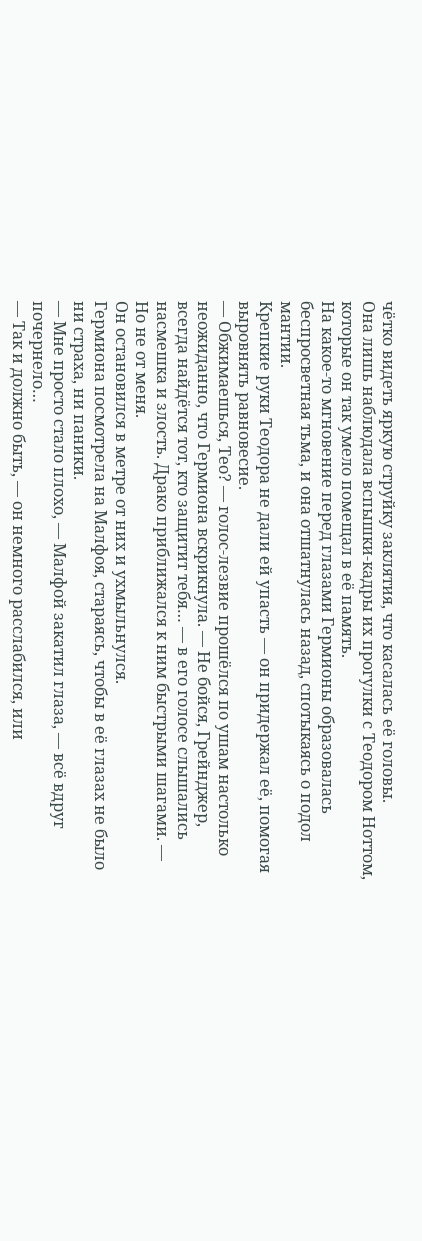чётко видеть яркую струйку заклятия, что касалась её головы.
Она лишь наблюдала вспышки-кадры их прогулки с Теодором Ноттом, которые он так умело помещал в её память.
На какое-то мгновение перед глазами Гермионы образовалась беспросветная тьма, и она отшатнулась назад, спотыкаясь о подол мантии.
Крепкие руки Теодора не дали ей упасть — он придержал её, помогая выровнять равновесие.
— Обжимаешься, Тео? — голос-лезвие прошёлся по ушам настолько неожиданно, что Гермиона вскрикнула. — Не бойся, Грейнджер, всегда найдётся тот, кто защитит тебя… — в его голосе слышались насмешка и злость. Драко приближался к ним быстрыми шагами. — Но не от меня.
Он остановился в метре от них и ухмыльнулся.
Гермиона посмотрела на Малфоя, стараясь, чтобы в её глазах не было ни страха, ни паники.
— Мне просто стало плохо, — Малфой закатил глаза, — всё вдруг почернело…
— Так и должно быть, — он немного расслабился, или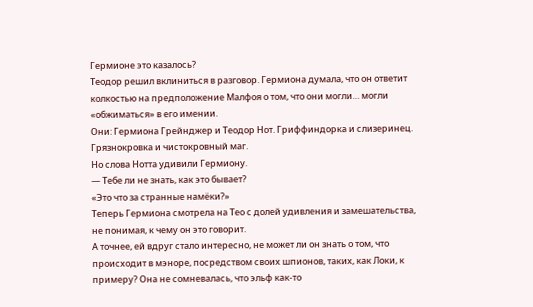Гермионе это казалось?
Теодор решил вклиниться в разговор. Гермиона думала, что он ответит колкостью на предположение Малфоя о том, что они могли… могли «обжиматься» в его имении.
Они: Гермиона Грейнджер и Теодор Нот. Гриффиндорка и слизеринец. Грязнокровка и чистокровный маг.
Но слова Нотта удивили Гермиону.
— Тебе ли не знать, как это бывает?
«Это что за странные намёки?»
Теперь Гермиона смотрела на Тео с долей удивления и замешательства, не понимая, к чему он это говорит.
А точнее, ей вдруг стало интересно, не может ли он знать о том, что происходит в мэноре, посредством своих шпионов, таких, как Локи, к примеру? Она не сомневалась, что эльф как-то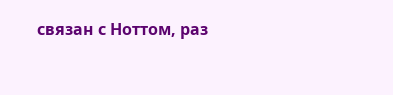связан с Ноттом, раз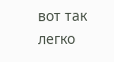вот так легко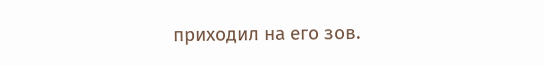приходил на его зов.